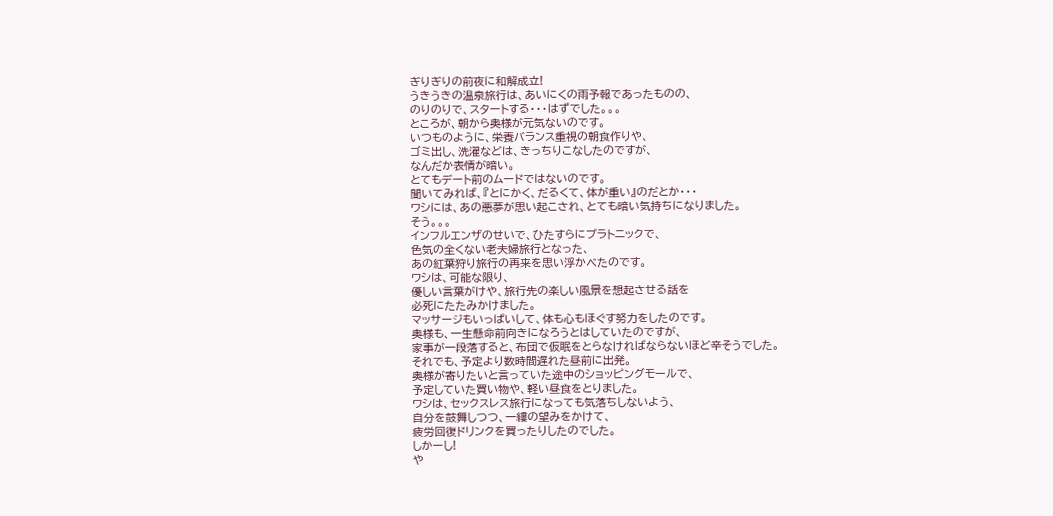ぎりぎりの前夜に和解成立!
うきうきの温泉旅行は、あいにくの雨予報であったものの、
のりのりで、スタートする・・・はずでした。。。
ところが、朝から奥様が元気ないのです。
いつものように、栄養バランス重視の朝食作りや、
ゴミ出し、洗濯などは、きっちりこなしたのですが、
なんだか表情が暗い。
とてもデート前のムードではないのです。
聞いてみれば、『とにかく、だるくて、体が重い』のだとか・・・
ワシには、あの悪夢が思い起こされ、とても暗い気持ちになりました。
そう。。。
インフルエンザのせいで、ひたすらにプラトニックで、
色気の全くない老夫婦旅行となった、
あの紅葉狩り旅行の再来を思い浮かべたのです。
ワシは、可能な限り、
優しい言葉がけや、旅行先の楽しい風景を想起させる話を
必死にたたみかけました。
マッサージもいっぱいして、体も心もほぐす努力をしたのです。
奥様も、一生懸命前向きになろうとはしていたのですが、
家事が一段落すると、布団で仮眠をとらなければならないほど辛そうでした。
それでも、予定より数時間遅れた昼前に出発。
奥様が寄りたいと言っていた途中のショッピングモールで、
予定していた買い物や、軽い昼食をとりました。
ワシは、セックスレス旅行になっても気落ちしないよう、
自分を鼓舞しつつ、一縷の望みをかけて、
疲労回復ドリンクを買ったりしたのでした。
しかーし!
や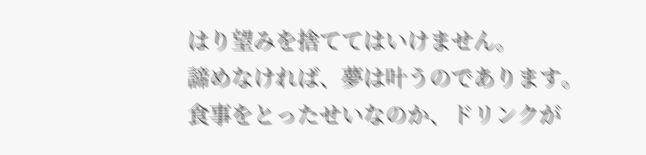はり望みを捨ててはいけません。
諦めなければ、夢は叶うのであります。
食事をとったせいなのか、ドリンクが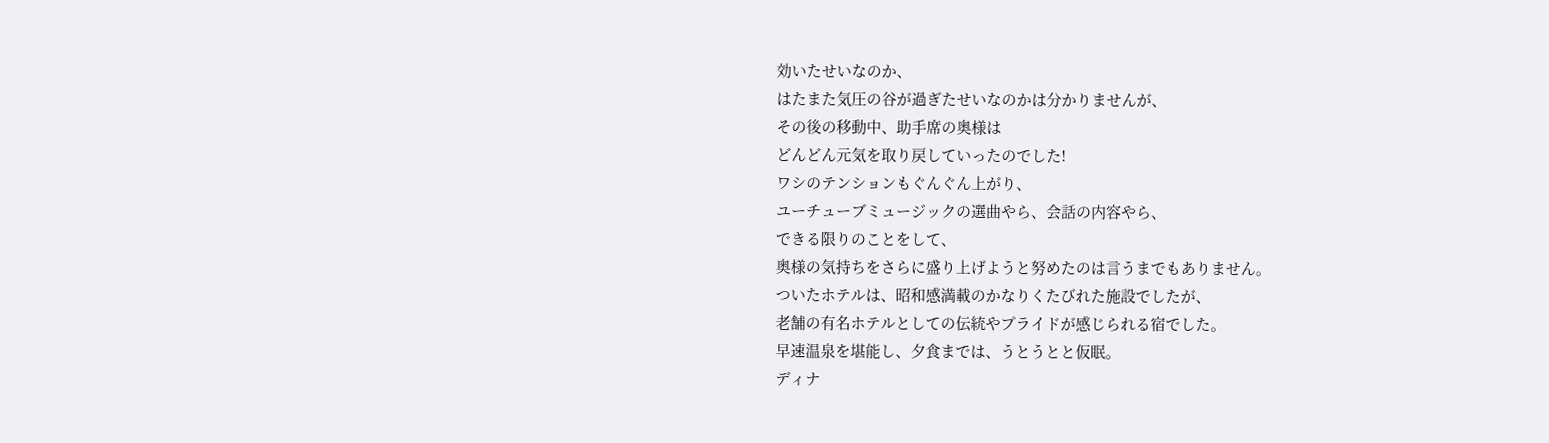効いたせいなのか、
はたまた気圧の谷が過ぎたせいなのかは分かりませんが、
その後の移動中、助手席の奥様は
どんどん元気を取り戻していったのでした!
ワシのテンションもぐんぐん上がり、
ユーチューブミュージックの選曲やら、会話の内容やら、
できる限りのことをして、
奥様の気持ちをさらに盛り上げようと努めたのは言うまでもありません。
ついたホテルは、昭和感満載のかなりくたびれた施設でしたが、
老舗の有名ホテルとしての伝統やプライドが感じられる宿でした。
早速温泉を堪能し、夕食までは、うとうとと仮眠。
ディナ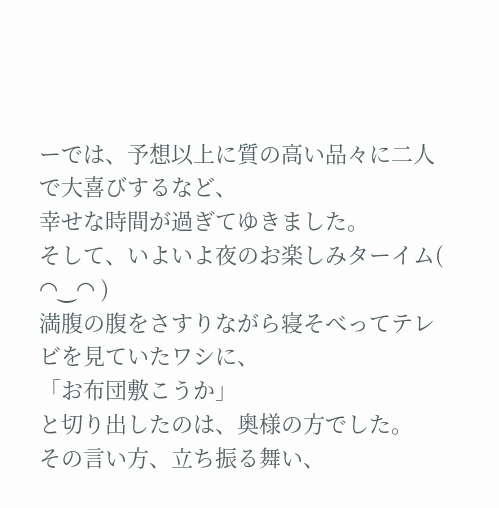ーでは、予想以上に質の高い品々に二人で大喜びするなど、
幸せな時間が過ぎてゆきました。
そして、いよいよ夜のお楽しみターイム( ◠‿◠ )
満腹の腹をさすりながら寝そべってテレビを見ていたワシに、
「お布団敷こうか」
と切り出したのは、奥様の方でした。
その言い方、立ち振る舞い、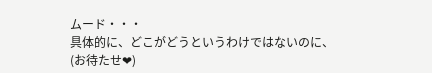ムード・・・
具体的に、どこがどうというわけではないのに、
(お待たせ❤)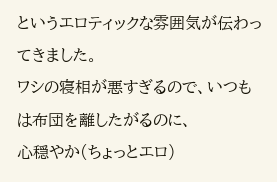というエロティックな雰囲気が伝わってきました。
ワシの寝相が悪すぎるので、いつもは布団を離したがるのに、
心穏やか(ちょっとエロ)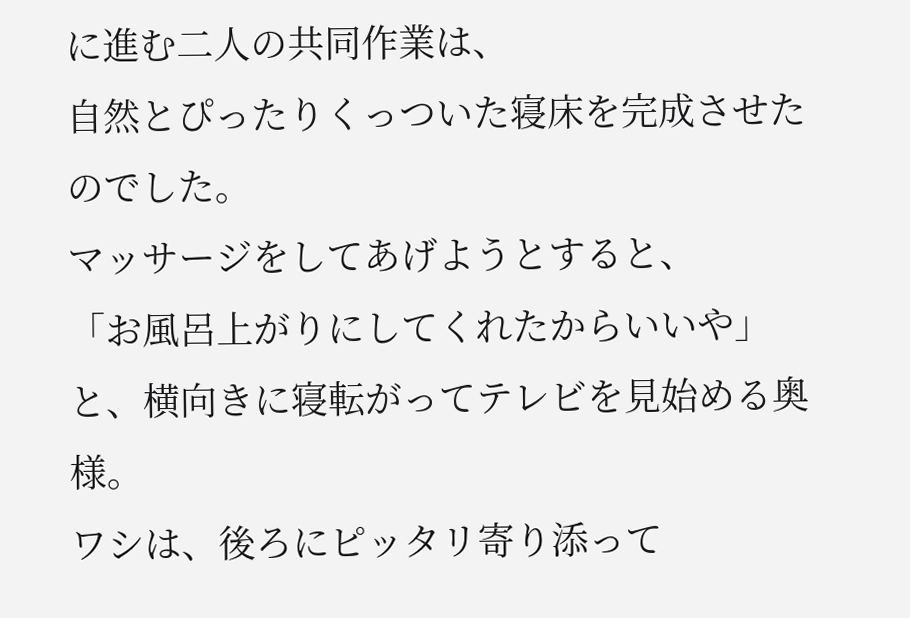に進む二人の共同作業は、
自然とぴったりくっついた寝床を完成させたのでした。
マッサージをしてあげようとすると、
「お風呂上がりにしてくれたからいいや」
と、横向きに寝転がってテレビを見始める奥様。
ワシは、後ろにピッタリ寄り添って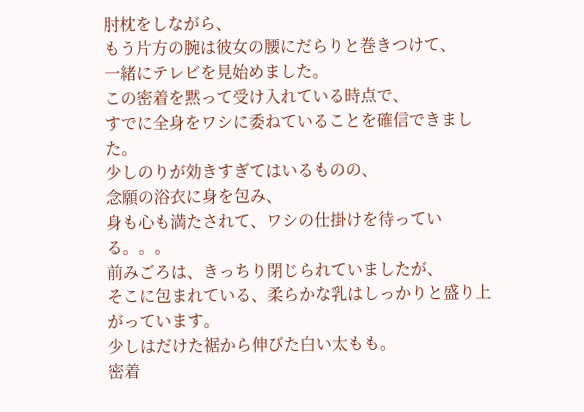肘枕をしながら、
もう片方の腕は彼女の腰にだらりと巻きつけて、
一緒にテレビを見始めました。
この密着を黙って受け入れている時点で、
すでに全身をワシに委ねていることを確信できました。
少しのりが効きすぎてはいるものの、
念願の浴衣に身を包み、
身も心も満たされて、ワシの仕掛けを待っている。。。
前みごろは、きっちり閉じられていましたが、
そこに包まれている、柔らかな乳はしっかりと盛り上がっています。
少しはだけた裾から伸びた白い太もも。
密着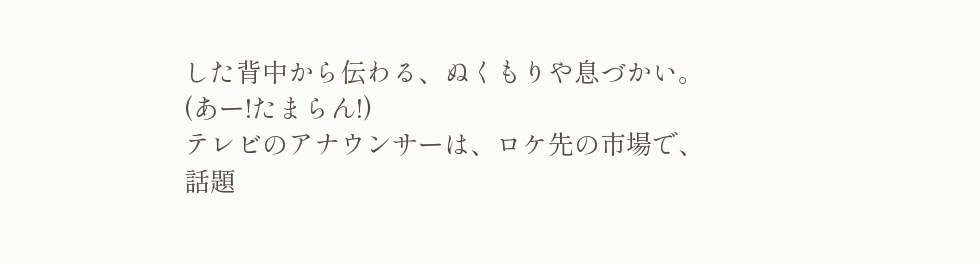した背中から伝わる、ぬくもりや息づかい。
(あー!たまらん!)
テレビのアナウンサーは、ロケ先の市場で、
話題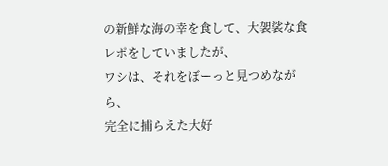の新鮮な海の幸を食して、大袈裟な食レポをしていましたが、
ワシは、それをぼーっと見つめながら、
完全に捕らえた大好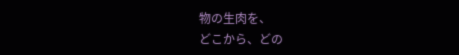物の生肉を、
どこから、どの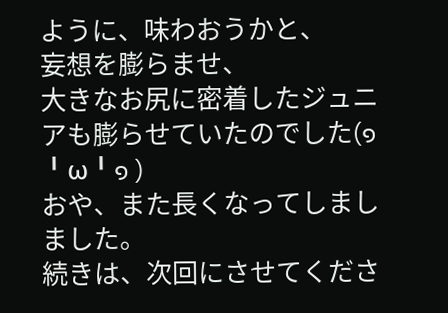ように、味わおうかと、
妄想を膨らませ、
大きなお尻に密着したジュニアも膨らせていたのでした(๑╹ω╹๑ )
おや、また長くなってしましました。
続きは、次回にさせてくださ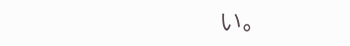い。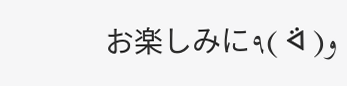お楽しみに٩( ᐛ )و